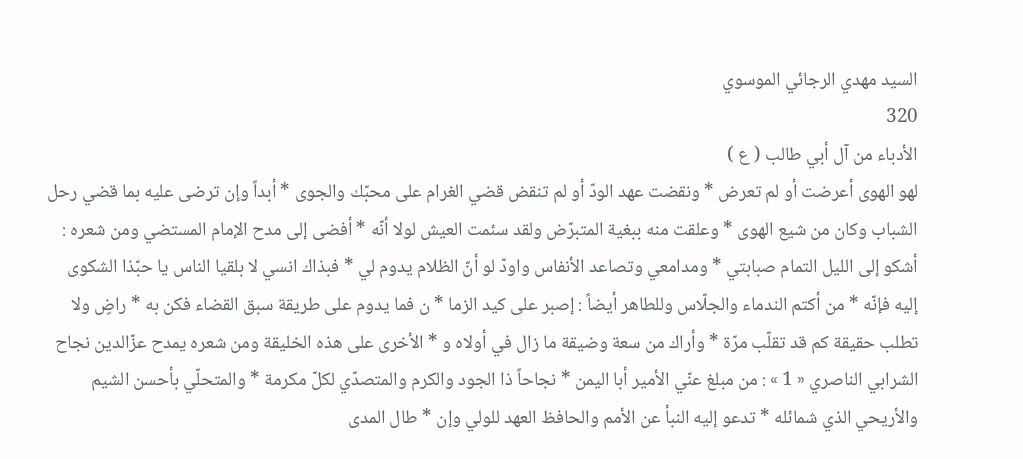السيد مهدي الرجائي الموسوي
320
الأدباء من آل أبي طالب ( ع )
لهو الهوى أعرضت أو لم تعرض * ونقضت عهد الودّ أو لم تنقض قضي الغرام على محبّك والجوى * أبداً وإن ترضى عليه بما قضي رحل الشباب وكان من شيع الهوى * وعلقت منه ببغية المتبرّض ولقد سئمت العيش لولا أنّه * أفضى إلى مدح الإمام المستضي ومن شعره : أشكو إلى الليل التمام صبابتي * ومدامعي وتصاعد الأنفاس واودّ لو أنّ الظلام يدوم لي * فبذاك انسي لا بلقيا الناس يا حبّذا الشكوى إليه فإنّه * من أكتم الندماء والجلّاس وللطاهر أيضاً : إصبر على كيد الزما * ن فما يدوم على طريقة سبق القضاء فكن به * راضٍ ولا تطلب حقيقة كم قد تقلّب مرّة * وأراك من سعة وضيقة ما زال في أولاه و * الأخرى على هذه الخليقة ومن شعره يمدح عزّالدين نجاح الشرابي الناصري « 1 » : من مبلغ عنّي الأمير أبا اليمن * نجاحاً ذا الجود والكرم والمتصدّي لكلّ مكرمة * والمتحلّي بأحسن الشيم والأريحي الذي شمائله * تدعو إليه النبأ عن الأمم والحافظ العهد للولي وإن * طال المدى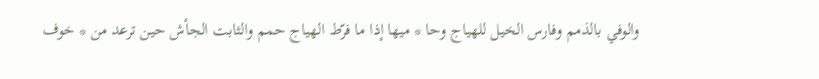والوفي بالذمم وفارس الخيل للهياج وحا * ميها إذا ما فرّط الهياج حمم والثابت الجأش حين ترعد من * خوف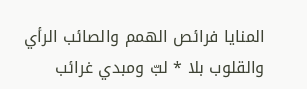المنايا فرائص الهمم والصائب الرأي والقلوب بلا * لبّ ومبدي غرائب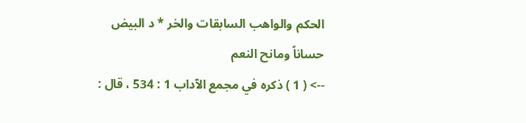الحكم والواهب السابقات والخر * د البيض حساناً ومانح النعم
--> ( 1 ) ذكره في مجمع الآداب 1 : 534 ، قال :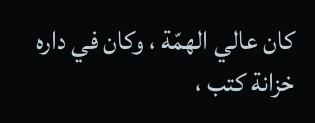كان عالي الهمّة ، وكان في داره خزانة كتب ،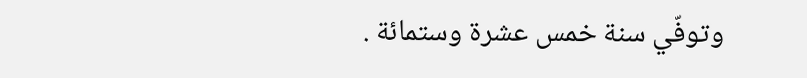وتوفّي سنة خمس عشرة وستمائة .